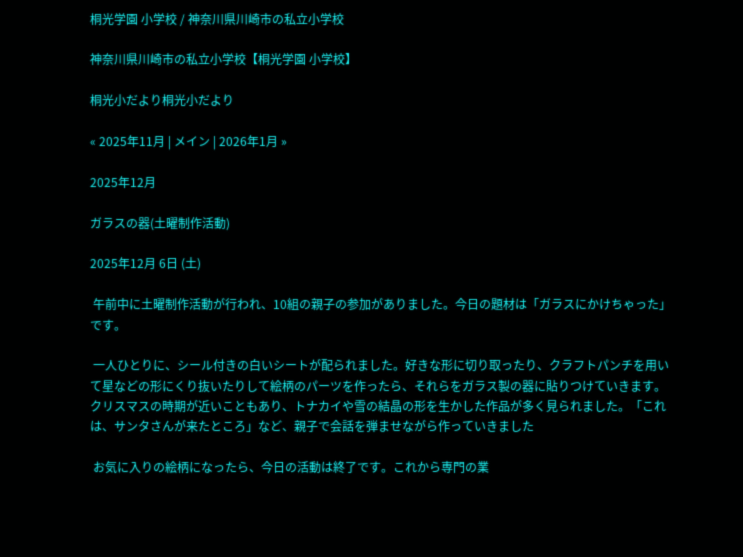桐光学園 小学校 / 神奈川県川崎市の私立小学校

神奈川県川崎市の私立小学校【桐光学園 小学校】

桐光小だより桐光小だより

« 2025年11月 | メイン | 2026年1月 »

2025年12月

ガラスの器(土曜制作活動)

2025年12月 6日 (土)

 午前中に土曜制作活動が行われ、10組の親子の参加がありました。今日の題材は「ガラスにかけちゃった」です。

 一人ひとりに、シール付きの白いシートが配られました。好きな形に切り取ったり、クラフトパンチを用いて星などの形にくり抜いたりして絵柄のパーツを作ったら、それらをガラス製の器に貼りつけていきます。クリスマスの時期が近いこともあり、トナカイや雪の結晶の形を生かした作品が多く見られました。「これは、サンタさんが来たところ」など、親子で会話を弾ませながら作っていきました

 お気に入りの絵柄になったら、今日の活動は終了です。これから専門の業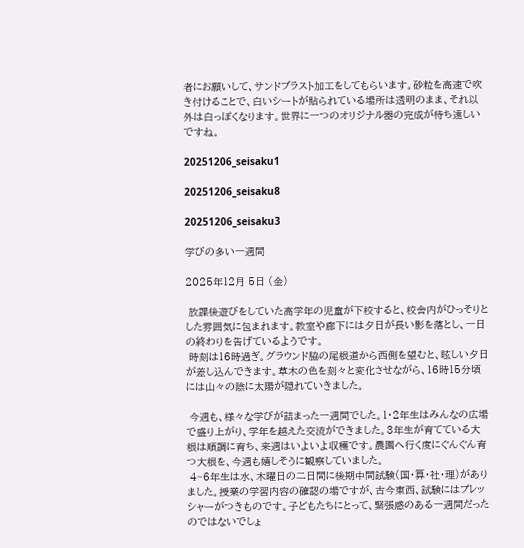者にお願いして、サンドブラスト加工をしてもらいます。砂粒を高速で吹き付けることで、白いシートが貼られている場所は透明のまま、それ以外は白っぽくなります。世界に一つのオリジナル器の完成が待ち遠しいですね。

20251206_seisaku1

20251206_seisaku8

20251206_seisaku3

学びの多い一週間

2025年12月 5日 (金)

 放課後遊びをしていた高学年の児童が下校すると、校舎内がひっそりとした雰囲気に包まれます。教室や廊下には夕日が長い影を落とし、一日の終わりを告げているようです。
 時刻は16時過ぎ。グラウンド脇の尾根道から西側を望むと、眩しい夕日が差し込んできます。草木の色を刻々と変化させながら、16時15分頃には山々の陰に太陽が隠れていきました。

 今週も、様々な学びが詰まった一週間でした。1・2年生はみんなの広場で盛り上がり、学年を越えた交流ができました。3年生が育てている大根は順調に育ち、来週はいよいよ収穫です。農園へ行く度にぐんぐん育つ大根を、今週も嬉しそうに観察していました。
 4~6年生は水、木曜日の二日間に後期中間試験(国・算・社・理)がありました。授業の学習内容の確認の場ですが、古今東西、試験にはプレッシャーがつきものです。子どもたちにとって、緊張感のある一週間だったのではないでしょ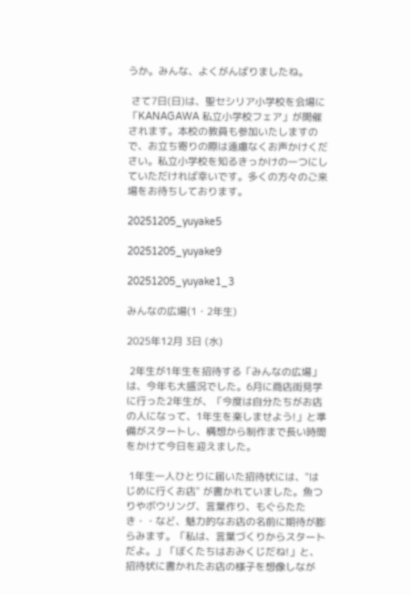うか。みんな、よくがんばりましたね。

 さて7日(日)は、聖セシリア小学校を会場に「KANAGAWA 私立小学校フェア」が開催されます。本校の教員も参加いたしますので、お立ち寄りの際は遠慮なくお声かけください。私立小学校を知るきっかけの一つにしていただければ幸いです。多くの方々のご来場をお待ちしております。

20251205_yuyake5

20251205_yuyake9

20251205_yuyake1_3

みんなの広場(1・2年生)

2025年12月 3日 (水)

 2年生が1年生を招待する「みんなの広場」は、今年も大盛況でした。6月に商店街見学に行った2年生が、「今度は自分たちがお店の人になって、1年生を楽しませよう!」と準備がスタートし、構想から制作まで長い時間をかけて今日を迎えました。

 1年生一人ひとりに届いた招待状には、"はじめに行くお店" が書かれていました。魚つりやボウリング、言葉作り、もぐらたたき・・など、魅力的なお店の名前に期待が膨らみます。「私は、言葉づくりからスタートだよ。」「ぼくたちはおみくじだね!」と、招待状に書かれたお店の様子を想像しなが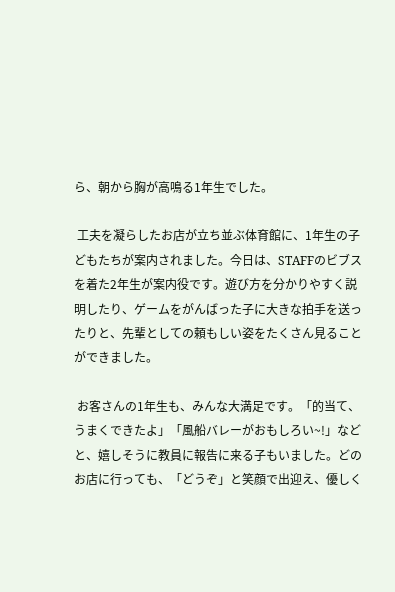ら、朝から胸が高鳴る1年生でした。

 工夫を凝らしたお店が立ち並ぶ体育館に、1年生の子どもたちが案内されました。今日は、STAFFのビブスを着た2年生が案内役です。遊び方を分かりやすく説明したり、ゲームをがんばった子に大きな拍手を送ったりと、先輩としての頼もしい姿をたくさん見ることができました。

 お客さんの1年生も、みんな大満足です。「的当て、うまくできたよ」「風船バレーがおもしろい~!」などと、嬉しそうに教員に報告に来る子もいました。どのお店に行っても、「どうぞ」と笑顔で出迎え、優しく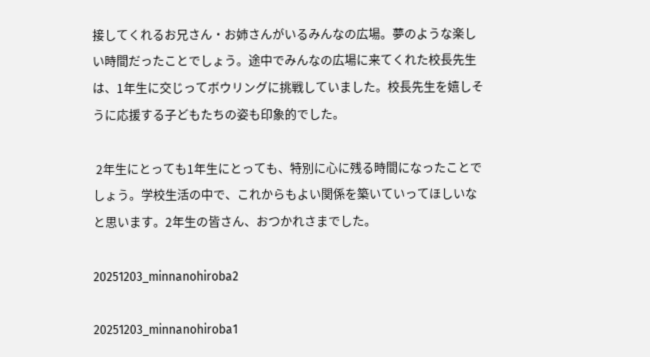接してくれるお兄さん・お姉さんがいるみんなの広場。夢のような楽しい時間だったことでしょう。途中でみんなの広場に来てくれた校長先生は、1年生に交じってボウリングに挑戦していました。校長先生を嬉しそうに応援する子どもたちの姿も印象的でした。

 2年生にとっても1年生にとっても、特別に心に残る時間になったことでしょう。学校生活の中で、これからもよい関係を築いていってほしいなと思います。2年生の皆さん、おつかれさまでした。

20251203_minnanohiroba2

20251203_minnanohiroba1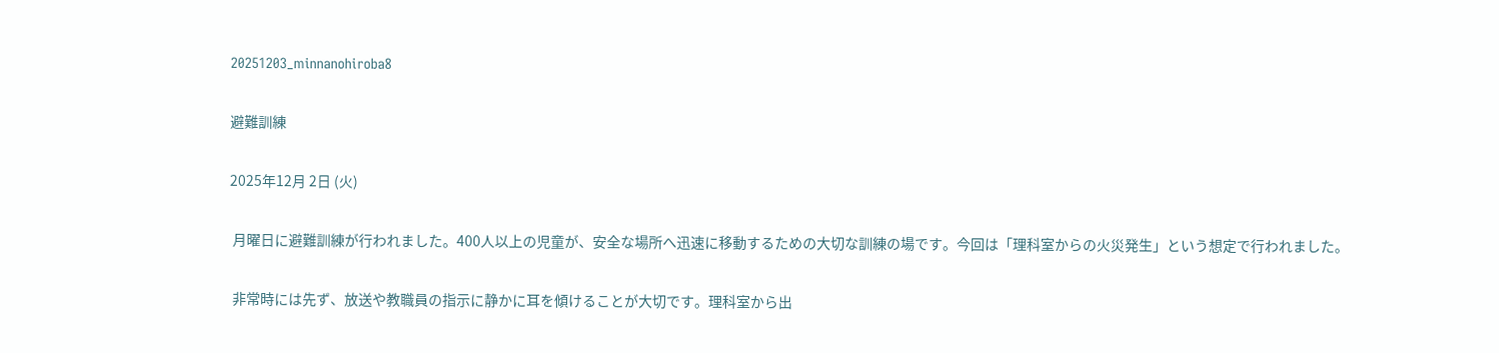20251203_minnanohiroba8

避難訓練

2025年12月 2日 (火)

 月曜日に避難訓練が行われました。400人以上の児童が、安全な場所へ迅速に移動するための大切な訓練の場です。今回は「理科室からの火災発生」という想定で行われました。

 非常時には先ず、放送や教職員の指示に静かに耳を傾けることが大切です。理科室から出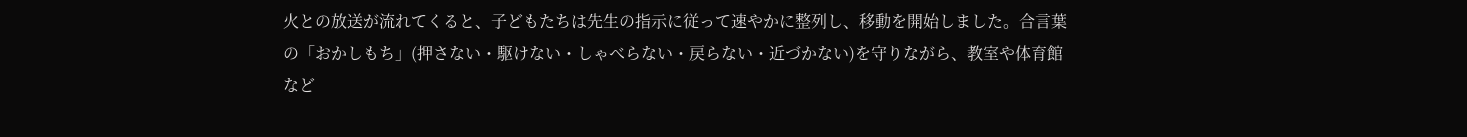火との放送が流れてくると、子どもたちは先生の指示に従って速やかに整列し、移動を開始しました。合言葉の「おかしもち」(押さない・駆けない・しゃべらない・戻らない・近づかない)を守りながら、教室や体育館など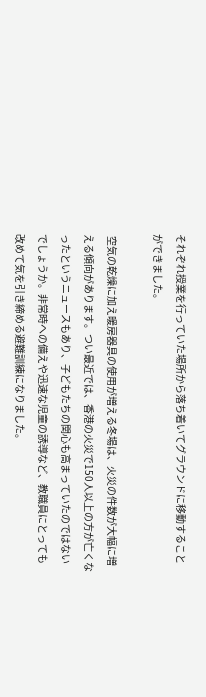それぞれ授業を行っていた場所から落ち着いてグラウンドに移動することができました。

 空気の乾燥に加え暖房器具の使用が増える冬場は、火災の件数が大幅に増える傾向があります。つい最近では、香港の火災で150人以上の方が亡くなったというニュースもあり、子どもたちの関心も高まっていたのではないでしょうか。非常時への備えや迅速な児童の誘導など、教職員にとっても改めて気を引き締める避難訓練になりました。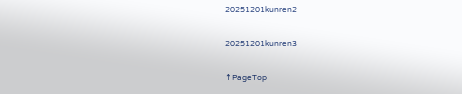20251201kunren2

20251201kunren3

↑PageTop